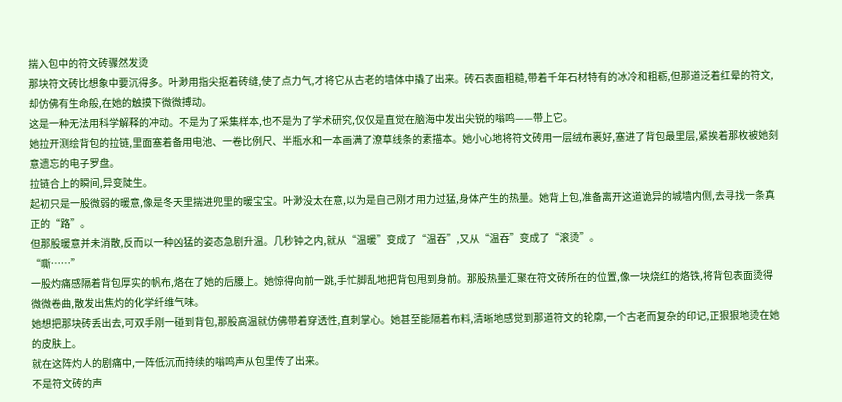揣入包中的符文砖骤然发烫
那块符文砖比想象中要沉得多。叶渺用指尖抠着砖缝,使了点力气,才将它从古老的墙体中撬了出来。砖石表面粗糙,带着千年石材特有的冰冷和粗粝,但那道泛着红晕的符文,却仿佛有生命般,在她的触摸下微微搏动。
这是一种无法用科学解释的冲动。不是为了采集样本,也不是为了学术研究,仅仅是直觉在脑海中发出尖锐的嗡鸣——带上它。
她拉开测绘背包的拉链,里面塞着备用电池、一卷比例尺、半瓶水和一本画满了潦草线条的素描本。她小心地将符文砖用一层绒布裹好,塞进了背包最里层,紧挨着那枚被她刻意遗忘的电子罗盘。
拉链合上的瞬间,异变陡生。
起初只是一股微弱的暖意,像是冬天里揣进兜里的暖宝宝。叶渺没太在意,以为是自己刚才用力过猛,身体产生的热量。她背上包,准备离开这道诡异的城墙内侧,去寻找一条真正的“路”。
但那股暖意并未消散,反而以一种凶猛的姿态急剧升温。几秒钟之内,就从“温暖”变成了“温吞”,又从“温吞”变成了“滚烫”。
“嘶……”
一股灼痛感隔着背包厚实的帆布,烙在了她的后腰上。她惊得向前一跳,手忙脚乱地把背包甩到身前。那股热量汇聚在符文砖所在的位置,像一块烧红的烙铁,将背包表面烫得微微卷曲,散发出焦灼的化学纤维气味。
她想把那块砖丢出去,可双手刚一碰到背包,那股高温就仿佛带着穿透性,直刺掌心。她甚至能隔着布料,清晰地感觉到那道符文的轮廓,一个古老而复杂的印记,正狠狠地烫在她的皮肤上。
就在这阵灼人的剧痛中,一阵低沉而持续的嗡鸣声从包里传了出来。
不是符文砖的声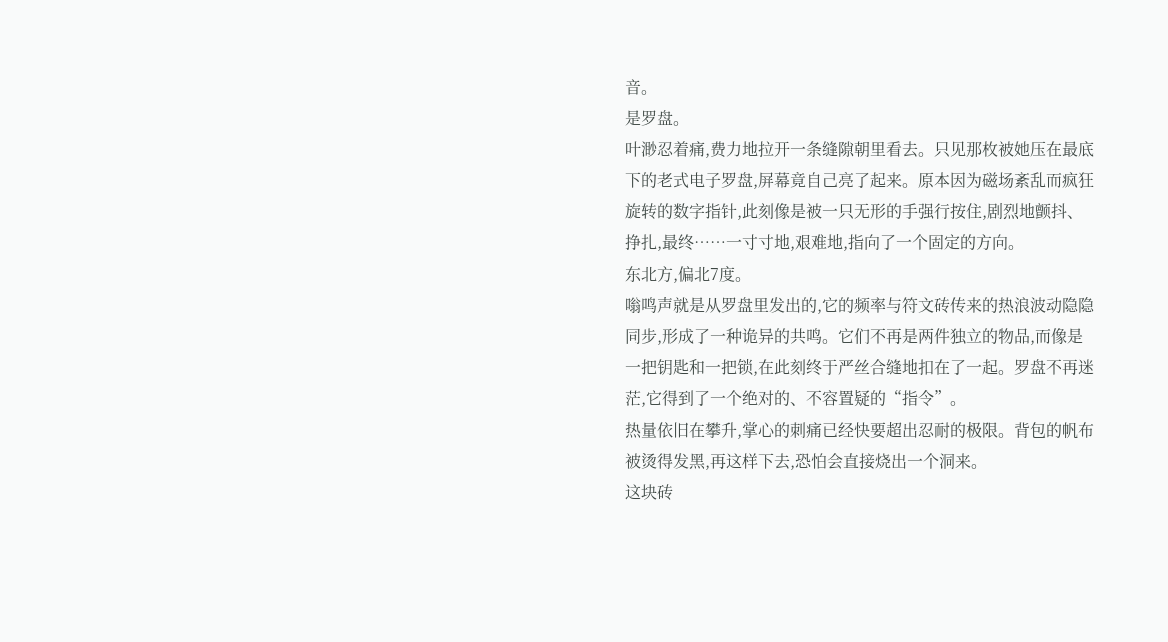音。
是罗盘。
叶渺忍着痛,费力地拉开一条缝隙朝里看去。只见那枚被她压在最底下的老式电子罗盘,屏幕竟自己亮了起来。原本因为磁场紊乱而疯狂旋转的数字指针,此刻像是被一只无形的手强行按住,剧烈地颤抖、挣扎,最终……一寸寸地,艰难地,指向了一个固定的方向。
东北方,偏北7度。
嗡鸣声就是从罗盘里发出的,它的频率与符文砖传来的热浪波动隐隐同步,形成了一种诡异的共鸣。它们不再是两件独立的物品,而像是一把钥匙和一把锁,在此刻终于严丝合缝地扣在了一起。罗盘不再迷茫,它得到了一个绝对的、不容置疑的“指令”。
热量依旧在攀升,掌心的刺痛已经快要超出忍耐的极限。背包的帆布被烫得发黑,再这样下去,恐怕会直接烧出一个洞来。
这块砖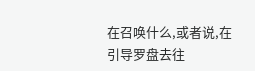在召唤什么,或者说,在引导罗盘去往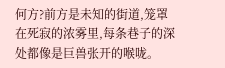何方?前方是未知的街道,笼罩在死寂的浓雾里,每条巷子的深处都像是巨兽张开的喉咙。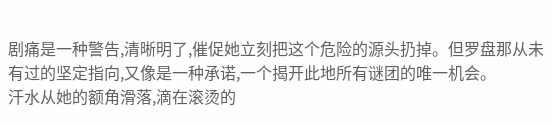剧痛是一种警告,清晰明了,催促她立刻把这个危险的源头扔掉。但罗盘那从未有过的坚定指向,又像是一种承诺,一个揭开此地所有谜团的唯一机会。
汗水从她的额角滑落,滴在滚烫的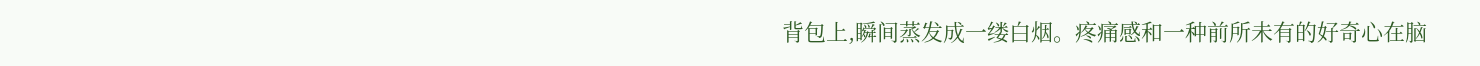背包上,瞬间蒸发成一缕白烟。疼痛感和一种前所未有的好奇心在脑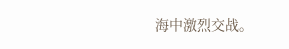海中激烈交战。